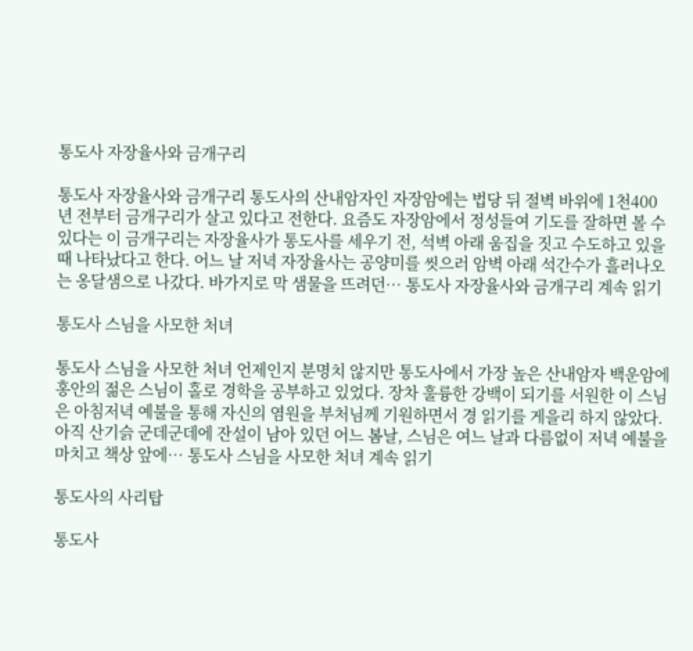통도사 자장율사와 금개구리

통도사 자장율사와 금개구리 통도사의 산내암자인 자장암에는 법당 뒤 절벽 바위에 1천400년 전부터 금개구리가 살고 있다고 전한다. 요즘도 자장암에서 정성들여 기도를 잘하면 볼 수 있다는 이 금개구리는 자장율사가 통도사를 세우기 전, 석벽 아래 움집을 짓고 수도하고 있을 때 나타났다고 한다. 어느 날 저녁 자장율사는 공양미를 씻으러 암벽 아래 석간수가 흘러나오는 옹달샘으로 나갔다. 바가지로 막 샘물을 뜨려던… 통도사 자장율사와 금개구리 계속 읽기

통도사 스님을 사모한 처녀

통도사 스님을 사모한 처녀 언제인지 분명치 않지만 통도사에서 가장 높은 산내암자 백운암에 홍안의 젊은 스님이 홀로 경학을 공부하고 있었다. 장차 훌륭한 강백이 되기를 서원한 이 스님은 아침저녁 예불을 통해 자신의 염원을 부처님께 기원하면서 경 읽기를 게을리 하지 않았다. 아직 산기슭 군데군데에 잔설이 남아 있던 어느 봄날, 스님은 여느 날과 다름없이 저녁 예불을 마치고 책상 앞에… 통도사 스님을 사모한 처녀 계속 읽기

통도사의 사리탑

통도사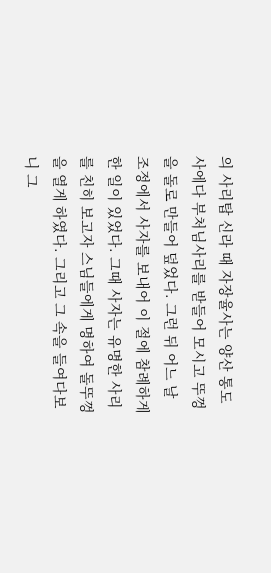의 사리탑 신라 때 자장율사는 양산 통도사에다 부처님사리를 받들어 모시고 뚜껑을 돌로 만들어 덮었다. 그런 뒤 어느 날 조정에서 사자를 보내어 이 절에 참례하게 한 일이 있었다. 그때 사자는 유명한 사리를 친히 보고자 스님들에게 명하여 돌뚜껑을 열게 하였다. 그리고 그 속을 들여다보니 그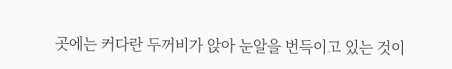곳에는 커다란 두꺼비가 앉아 눈알을 번득이고 있는 것이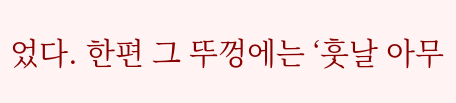었다. 한편 그 뚜껑에는 ‘훗날 아무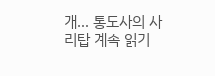개… 통도사의 사리탑 계속 읽기